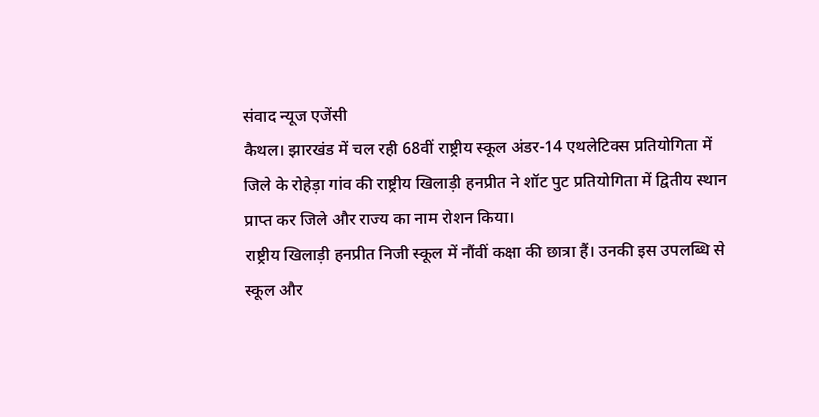संवाद न्यूज एजेंसी
कैथल। झारखंड में चल रही 68वीं राष्ट्रीय स्कूल अंडर-14 एथलेटिक्स प्रतियोगिता में जिले के रोहेड़ा गांव की राष्ट्रीय खिलाड़ी हनप्रीत ने शॉट पुट प्रतियोगिता में द्वितीय स्थान प्राप्त कर जिले और राज्य का नाम रोशन किया।
राष्ट्रीय खिलाड़ी हनप्रीत निजी स्कूल में नौंवीं कक्षा की छात्रा हैं। उनकी इस उपलब्धि से स्कूल और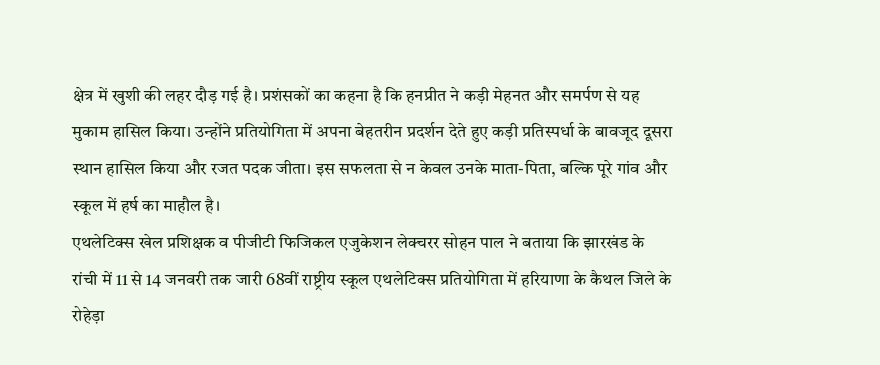क्षेत्र में खुशी की लहर दौड़ गई है। प्रशंसकों का कहना है कि हनप्रीत ने कड़ी मेहनत और समर्पण से यह मुकाम हासिल किया। उन्होंने प्रतियोगिता में अपना बेहतरीन प्रदर्शन देते हुए कड़ी प्रतिस्पर्धा के बावजूद दूसरा स्थान हासिल किया और रजत पदक जीता। इस सफलता से न केवल उनके माता-पिता, बल्कि पूरे गांव और स्कूल में हर्ष का माहौल है।
एथलेटिक्स खेल प्रशिक्षक व पीजीटी फिजिकल एजुकेशन लेक्चरर सोहन पाल ने बताया कि झारखंड के रांची में 11 से 14 जनवरी तक जारी 68वीं राष्ट्रीय स्कूल एथलेटिक्स प्रतियोगिता में हरियाणा के कैथल जिले के रोहेड़ा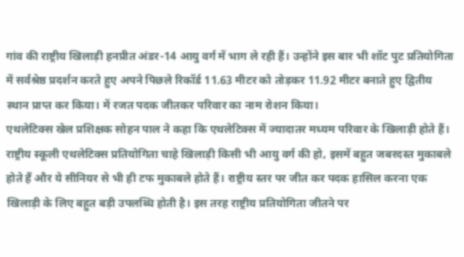गांव की राष्ट्रीय खिलाड़ी हनप्रीत अंडर-14 आयु वर्ग में भाग ले रही हैं। उन्होंने इस बार भी शॉट पुट प्रतियोगिता में सर्वश्रेष्ठ प्रदर्शन करते हुए अपने पिछले रिकॉर्ड 11.63 मीटर को तोड़कर 11.92 मीटर बनाते हुए द्वितीय स्थान प्राप्त कर किया। में रजत पदक जीतकर परिवार का नाम रोशन किया।
एथलेटिक्स खेल प्रशिक्षक सोहन पाल ने कहा कि एथलेटिक्स में ज्यादातर मध्यम परिवार के खिलाड़ी होते हैं। राष्ट्रीय स्कूली एथलेटिक्स प्रतियोगिता चाहे खिलाड़ी किसी भी आयु वर्ग की हो, इसमें बहुत जबरदस्त मुकाबले होते हैं और ये सीनियर से भी ही टफ मुकाबले होते हैं। राष्ट्रीय स्तर पर जीत कर पदक हासिल करना एक खिलाड़ी के लिए बहुत बड़ी उपलब्धि होती है। इस तरह राष्ट्रीय प्रतियोगिता जीतने पर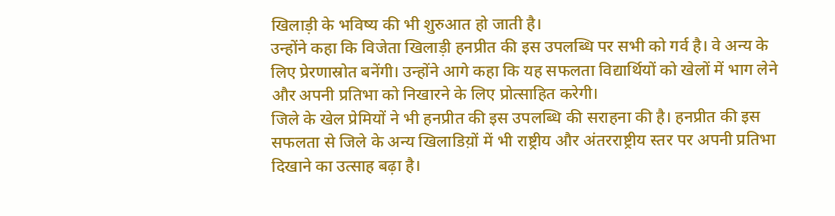खिलाड़ी के भविष्य की भी शुरुआत हो जाती है।
उन्होंने कहा कि विजेता खिलाड़ी हनप्रीत की इस उपलब्धि पर सभी को गर्व है। वे अन्य के लिए प्रेरणास्रोत बनेंगी। उन्होंने आगे कहा कि यह सफलता विद्यार्थियों को खेलों में भाग लेने और अपनी प्रतिभा को निखारने के लिए प्रोत्साहित करेगी।
जिले के खेल प्रेमियों ने भी हनप्रीत की इस उपलब्धि की सराहना की है। हनप्रीत की इस सफलता से जिले के अन्य खिलाडिय़ों में भी राष्ट्रीय और अंतरराष्ट्रीय स्तर पर अपनी प्रतिभा दिखाने का उत्साह बढ़ा है।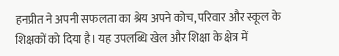हनप्रीत ने अपनी सफलता का श्रेय अपने कोच, परिवार और स्कूल के शिक्षकों को दिया है। यह उपलब्धि खेल और शिक्षा के क्षेत्र में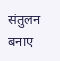संतुलन बनाए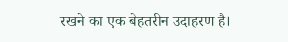रखने का एक बेहतरीन उदाहरण है।